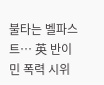불타는 벨파스트… 英 반이민 폭력 시위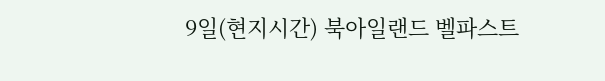9일(현지시간) 북아일랜드 벨파스트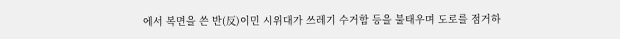에서 복면을 쓴 반(反)이민 시위대가 쓰레기 수거함 등을 불태우며 도로를 점거하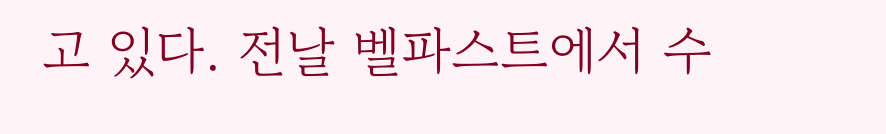고 있다. 전날 벨파스트에서 수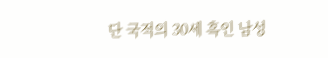단 국적의 30세 흑인 남성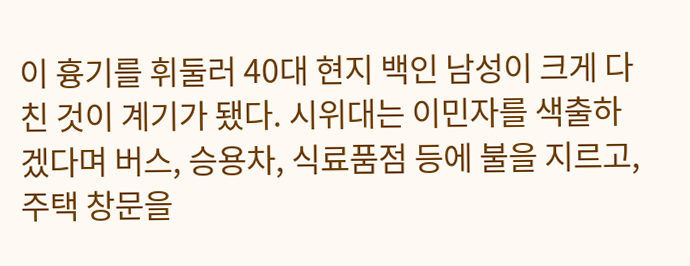이 흉기를 휘둘러 40대 현지 백인 남성이 크게 다친 것이 계기가 됐다. 시위대는 이민자를 색출하겠다며 버스, 승용차, 식료품점 등에 불을 지르고, 주택 창문을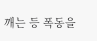깨는 등 폭동을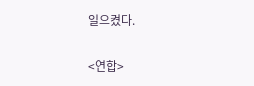일으켰다.

<연합>